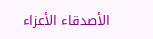الأصدقاء الأعزاء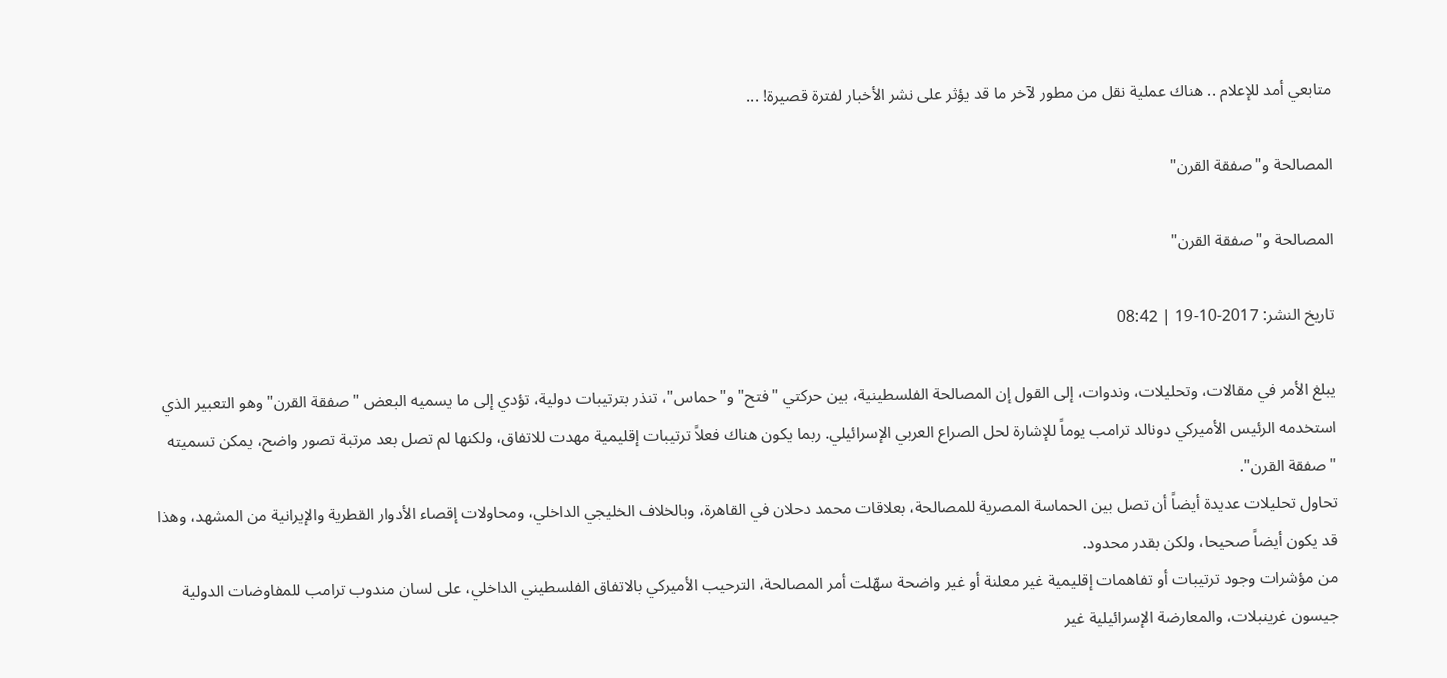متابعي أمد للإعلام .. هناك عملية نقل من مطور لآخر ما قد يؤثر على نشر الأخبار لفترة قصيرة! ...

المصالحة و"صفقة القرن"

المصالحة و"صفقة القرن"

تاريخ النشر: 2017-10-19 | 08:42

يبلغ الأمر في مقالات، وتحليلات، وندوات، إلى القول إن المصالحة الفلسطينية، بين حركتي "فتح" و"حماس"، تنذر بترتيبات دولية، تؤدي إلى ما يسميه البعض "صفقة القرن" وهو التعبير الذي استخدمه الرئيس الأميركي دونالد ترامب يوماً للإشارة لحل الصراع العربي الإسرائيلي. ربما يكون هناك فعلاً ترتيبات إقليمية مهدت للاتفاق، ولكنها لم تصل بعد مرتبة تصور واضح، يمكن تسميته "صفقة القرن".
تحاول تحليلات عديدة أيضاً أن تصل بين الحماسة المصرية للمصالحة، بعلاقات محمد دحلان في القاهرة، وبالخلاف الخليجي الداخلي، ومحاولات إقصاء الأدوار القطرية والإيرانية من المشهد، وهذا قد يكون أيضاً صحيحا، ولكن بقدر محدود.
من مؤشرات وجود ترتيبات أو تفاهمات إقليمية غير معلنة أو غير واضحة سهّلت أمر المصالحة، الترحيب الأميركي بالاتفاق الفلسطيني الداخلي، على لسان مندوب ترامب للمفاوضات الدولية جيسون غرينبلات، والمعارضة الإسرائيلية غير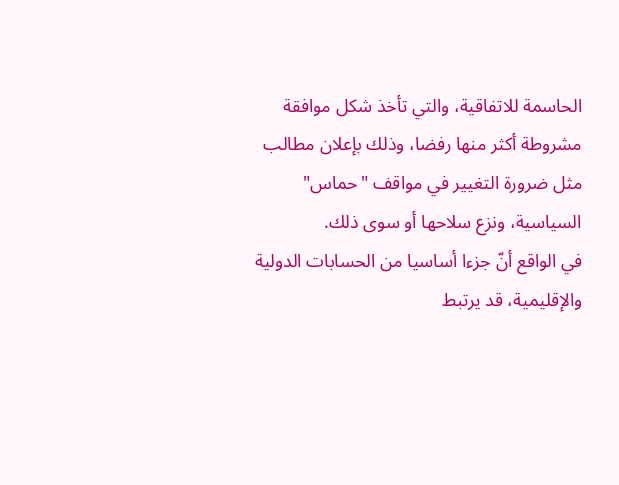الحاسمة للاتفاقية، والتي تأخذ شكل موافقة مشروطة أكثر منها رفضا، وذلك بإعلان مطالب مثل ضرورة التغيير في مواقف "حماس" السياسية، ونزع سلاحها أو سوى ذلك.
في الواقع أنّ جزءا أساسيا من الحسابات الدولية والإقليمية، قد يرتبط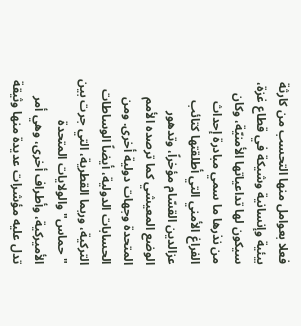فعلا بعوامل منها التحسب من كارثة بيئية وإنسانية وشيكة في قطاع غزة، سيكون لها تداعياتها الأمنيّة، وكان من نذرها ما سمي مبادرة إحداث الفراغ الأمني التي أطلقتها كتائب عزالدين القسّام مؤخراً، وتدهور الوضع المعيشي كما ترصده الأمم المتحدة وجهات دولية أخرى. ومن الحسابات الدولية، أيضاً الوساطات التركية، وربما القطرية، التي جرت بين "حماس" والولايات المتحدة الأميركية، وأطراف أخرى، وهي أمر تدل عليه مؤشرات عديدة منها وثيقة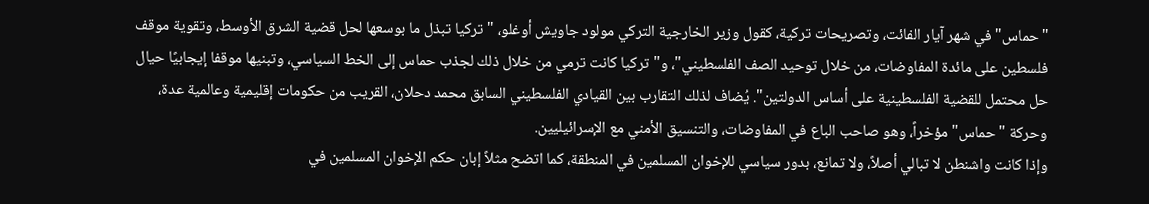"حماس" في شهر آيار الفائت، وتصريحات تركية، كقول وزير الخارجية التركي مولود جاويش أوغلو، "تركيا تبذل ما بوسعها لحل قضية الشرق الأوسط، وتقوية موقف فلسطين على مائدة المفاوضات، من خلال توحيد الصف الفلسطيني"، و"تركيا كانت ترمي من خلال ذلك لجذب حماس إلى الخط السياسي، وتبنيها موقفا إيجابيًا حيال حل محتمل للقضية الفلسطينية على أساس الدولتين". يُضاف لذلك التقارب بين القيادي الفلسطيني السابق محمد دحلان، القريب من حكومات إقليمية وعالمية عدة، وحركة "حماس" مؤخراً، وهو صاحب الباع في المفاوضات، والتنسيق الأمني مع الإسرائيليين.
وإذا كانت واشنطن لا تبالي أصلاً، ولا تمانع، بدور سياسي للإخوان المسلمين في المنطقة، كما اتضح مثلاً إبان حكم الإخوان المسلمين في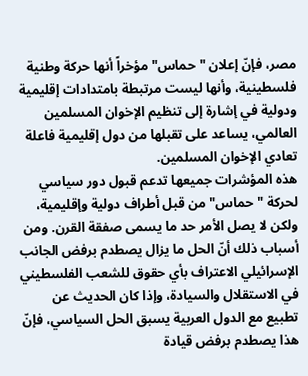مصر، فإنّ إعلان "حماس" مؤخراً أنها حركة وطنية فلسطينية، وأنها ليست مرتبطة بامتدادات إقليمية ودولية في إشارة إلى تنظيم الإخوان المسلمين العالمي، يساعد على تقبلها من دول إقليمية فاعلة تعادي الإخوان المسلمين.
هذه المؤشرات جميعها تدعم قبول دور سياسي لحركة "حماس" من قبل أطراف دولية وإقليمية، ولكن لا يصل الأمر حد ما يسمى صفقة القرن. ومن أسباب ذلك أنّ الحل ما يزال يصطدم برفض الجانب الإسرائيلي الاعتراف بأي حقوق للشعب الفلسطيني في الاستقلال والسيادة، وإذا كان الحديث عن تطبيع مع الدول العربية يسبق الحل السياسي، فإنّ هذا يصطدم برفض قيادة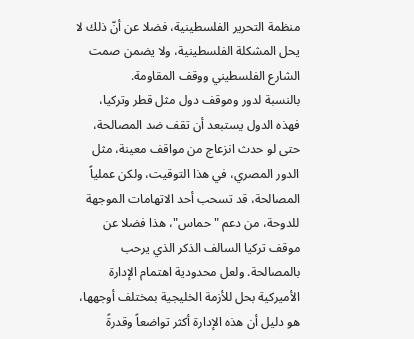منظمة التحرير الفلسطينية، فضلا عن أنّ ذلك لا يحل المشكلة الفلسطينية، ولا يضمن صمت الشارع الفلسطيني ووقف المقاومة.
بالنسبة لدور وموقف دول مثل قطر وتركيا، فهذه الدول يستبعد أن تقف ضد المصالحة، حتى لو حدث انزعاج من مواقف معينة، مثل الدور المصري، في هذا التوقيت، ولكن عملياً المصالحة، قد تسحب أحد الاتهامات الموجهة للدوحة، من دعم "حماس"، هذا فضلا عن موقف تركيا السالف الذكر الذي يرحب بالمصالحة. ولعل محدودية اهتمام الإدارة الأميركية بحل للأزمة الخليجية بمختلف أوجهها، هو دليل أن هذه الإدارة أكثر تواضعاً وقدرةً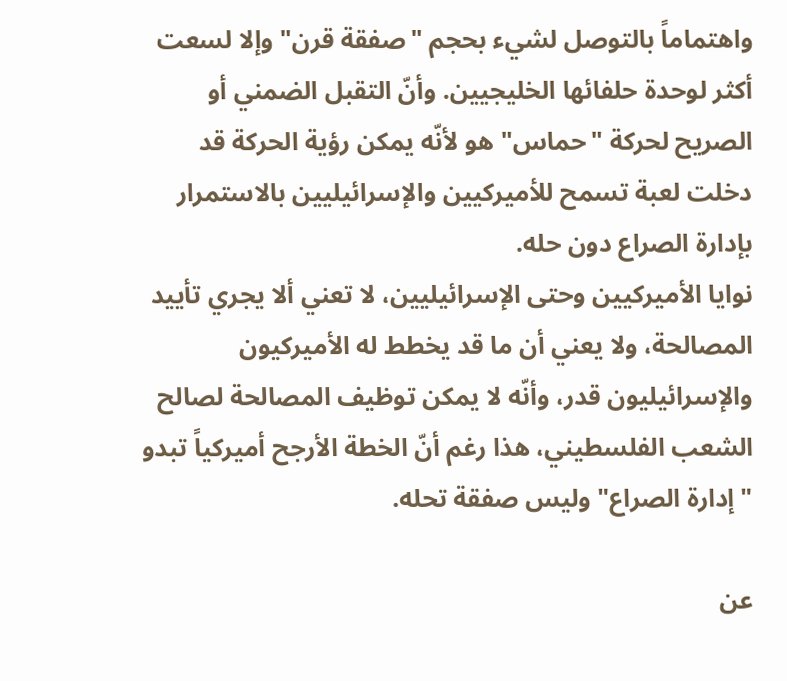واهتماماً بالتوصل لشيء بحجم "صفقة قرن" وإلا لسعت أكثر لوحدة حلفائها الخليجيين. وأنّ التقبل الضمني أو الصريح لحركة "حماس" هو لأنّه يمكن رؤية الحركة قد دخلت لعبة تسمح للأميركيين والإسرائيليين بالاستمرار بإدارة الصراع دون حله.
نوايا الأميركيين وحتى الإسرائيليين، لا تعني ألا يجري تأييد المصالحة، ولا يعني أن ما قد يخطط له الأميركيون والإسرائيليون قدر، وأنّه لا يمكن توظيف المصالحة لصالح الشعب الفلسطيني، هذا رغم أنّ الخطة الأرجح أميركياً تبدو "إدارة الصراع" وليس صفقة تحله.

عن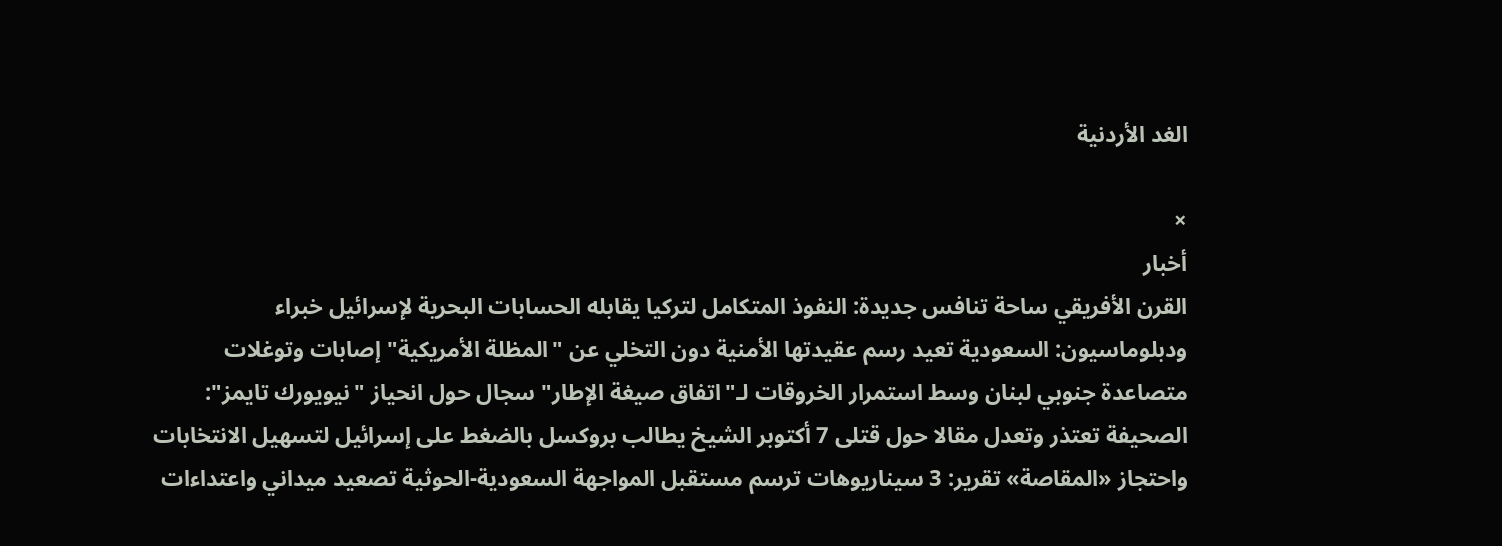الغد الأردنية

×
أخبار
القرن الأفريقي ساحة تنافس جديدة: النفوذ المتكامل لتركيا يقابله الحسابات البحرية لإسرائيل خبراء ودبلوماسيون: السعودية تعيد رسم عقيدتها الأمنية دون التخلي عن "المظلة الأمريكية" إصابات وتوغلات متصاعدة جنوبي لبنان وسط استمرار الخروقات لـ"اتفاق صيغة الإطار" سجال حول انحياز "نيويورك تايمز": الصحيفة تعتذر وتعدل مقالا حول قتلى 7 أكتوبر الشيخ يطالب بروكسل بالضغط على إسرائيل لتسهيل الانتخابات واحتجاز «المقاصة» تقرير: 3 سيناريوهات ترسم مستقبل المواجهة السعودية-الحوثية تصعيد ميداني واعتداءات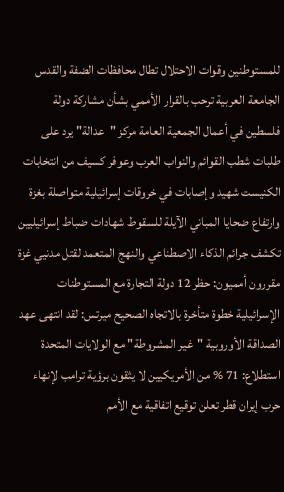للمستوطنين وقوات الاحتلال تطال محافظات الضفة والقدس الجامعة العربية ترحب بالقرار الأممي بشأن مشاركة دولة فلسطين في أعمال الجمعية العامة مركز "عدالة" يرد على طلبات شطب القوائم والنواب العرب وعوفر كسيف من انتخابات الكنيست شهيد وإصابات في خروقات إسرائيلية متواصلة بغزة وارتفاع ضحايا المباني الآيلة للسقوط شهادات ضباط إسرائيليين تكشف جرائم الذكاء الاصطناعي والنهج المتعمد لقتل مدنيي غزة مقررون أمميون: حظر 12 دولة التجارة مع المستوطنات الإسرائيلية خطوة متأخرة بالاتجاه الصحيح ميرتس: لقد انتهى عهد الصداقة الأوروبية "غير المشروطة" مع الولايات المتحدة استطلاع: 71 % من الأمريكيين لا يثقون برؤية ترامب لإنهاء حرب إيران قطر تعلن توقيع اتفاقية مع الأمم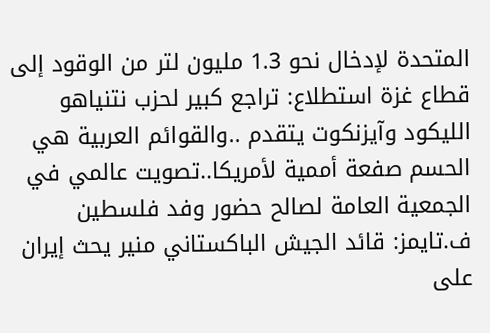المتحدة لإدخال نحو 1.3 مليون لتر من الوقود إلى قطاع غزة استطلاع: تراجع كبير لحزب نتنياهو الليكود وآيزنكوت يتقدم ..والقوائم العربية هي الحسم صفعة أممية لأمريكا..تصويت عالمي في الجمعية العامة لصالح حضور وفد فلسطين ف.تايمز: قائد الجيش الباكستاني منير يحث إيران على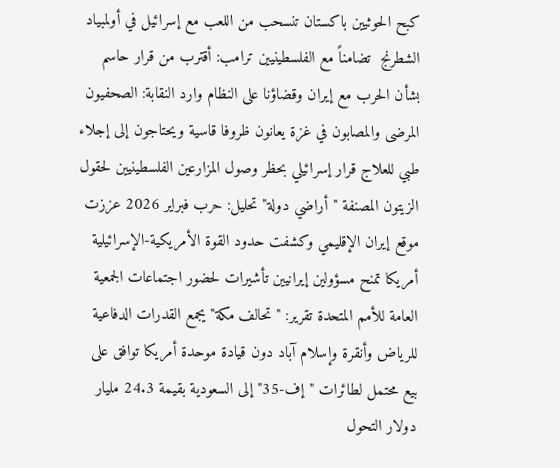كبح الحوثيين باكستان تنسحب من اللعب مع إسرائيل في أولمبياد الشطرنج  تضامناً مع الفلسطينيين ترامب: أقترب من قرار حاسم بشأن الحرب مع إيران وقضاؤنا على النظام وارد النقابة: الصحفيون المرضى والمصابون في غزة يعانون ظروفا قاسية ويحتاجون إلى إجلاء طبي للعلاج قرار إسرائيلي بحظر وصول المزارعين الفلسطينيين لحقول الزيتون المصنفة "أراضي دولة" تحليل: حرب فبراير 2026 عززت موقع إيران الإقليمي وكشفت حدود القوة الأمريكية-الإسرائيلية أمريكا تمنح مسؤولين إيرانيين تأشيرات لحضور اجتماعات الجمعية العامة للأمم المتحدة تقرير: "تحالف مكة" يجمع القدرات الدفاعية للرياض وأنقرة وإسلام آباد دون قيادة موحدة أمريكا توافق على بيع محتمل لطائرات "إف-35" إلى السعودية بقيمة 24.3 مليار دولار التحول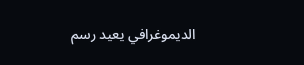الديموغرافي يعيد رسم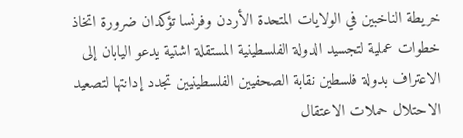خريطة الناخبين في الولايات المتحدة الأردن وفرنسا تؤكدان ضرورة اتخاذ خطوات عملية لتجسيد الدولة الفلسطينية المستقلة اشتية يدعو اليابان إلى الاعتراف بدولة فلسطين نقابة الصحفيين الفلسطينيين تجدد إدانتها لتصعيد الاحتلال حملات الاعتقال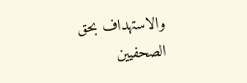والاستهداف بحق الصحفيين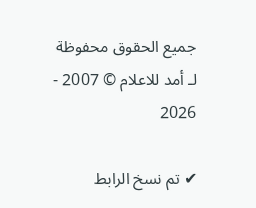جميع الحقوق محفوظة لـ أمد للاعلام © 2007 - 2026

✔ تم نسخ الرابط